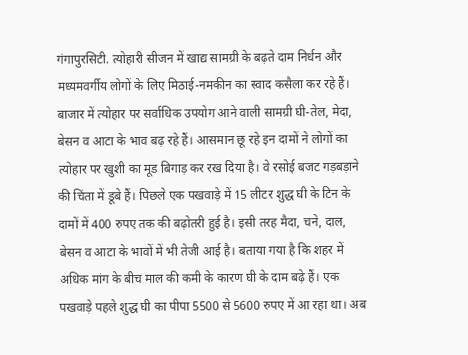गंगापुरसिटी. त्योहारी सीजन में खाद्य सामग्री के बढ़ते दाम निर्धन और मध्यमवर्गीय लोगों के लिए मिठाई-नमकीन का स्वाद कसैला कर रहे हैं। बाजार में त्योहार पर सर्वाधिक उपयोग आने वाली सामग्री घी-तेल, मेदा, बेसन व आटा के भाव बढ़ रहे हैं। आसमान छू रहे इन दामों ने लोगों का त्योहार पर खुशी का मूड बिगाड़ कर रख दिया है। वे रसोई बजट गड़बड़ाने की चिंता में डूबे हैं। पिछले एक पखवाड़े में 15 लीटर शुद्ध घी के टिन के दामों में 400 रुपए तक की बढ़ोतरी हुई है। इसी तरह मैदा, चने, दाल, बेसन व आटा के भावों में भी तेजी आई है। बताया गया है कि शहर में अधिक मांग के बीच माल की कमी के कारण घी के दाम बढ़े हैं। एक पखवाड़े पहले शुद्ध घी का पीपा 5500 से 5600 रुपए में आ रहा था। अब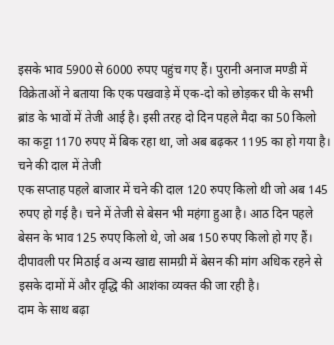इसके भाव 5900 से 6000 रुपए पहुंच गए हैं। पुरानी अनाज मण्डी में विक्रेताओं ने बताया कि एक पखवाड़े में एक-दो को छोड़कर घी के सभी ब्रांड के भावों में तेजी आई है। इसी तरह दो दिन पहले मैदा का 50 किलो का कट्टा 1170 रुपए में बिक रहा था, जो अब बढ़कर 1195 का हो गया है।
चने की दाल में तेजी
एक सप्ताह पहले बाजार में चने की दाल 120 रुपए किलो थी जो अब 145 रुपए हो गई है। चने में तेजी से बेसन भी महंगा हुआ है। आठ दिन पहले बेसन के भाव 125 रुपए किलो थे, जो अब 150 रुपए किलो हो गए हैं। दीपावली पर मिठाई व अन्य खाद्य सामग्री में बेसन की मांग अधिक रहने से इसके दामों में और वृद्धि की आशंका व्यक्त की जा रही है।
दाम के साथ बढ़ा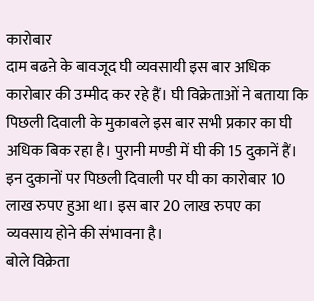कारोबार
दाम बढऩे के बावजूद घी व्यवसायी इस बार अधिक कारोबार की उम्मीद कर रहे हैं। घी विक्रेताओं ने बताया कि पिछली दिवाली के मुकाबले इस बार सभी प्रकार का घी अधिक बिक रहा है। पुरानी मण्डी में घी की 15 दुकानें हैं। इन दुकानों पर पिछली दिवाली पर घी का कारोबार 10 लाख रुपए हुआ था। इस बार 20 लाख रुपए का व्यवसाय होने की संभावना है।
बोले विक्रेता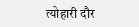त्योहारी दौर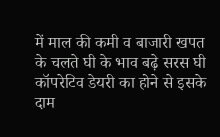में माल की कमी व बाजारी खपत के चलते घी के भाव बढ़े सरस घी कॉपरेटिव डेयरी का होने से इसके दाम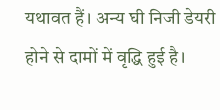यथावत हैं। अन्य घी निजी डेयरी होने से दामों में वृद्धि हुई है।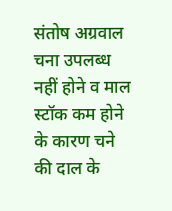संतोष अग्रवाल
चना उपलब्ध नहीं होने व माल स्टॉक कम होने के कारण चने की दाल के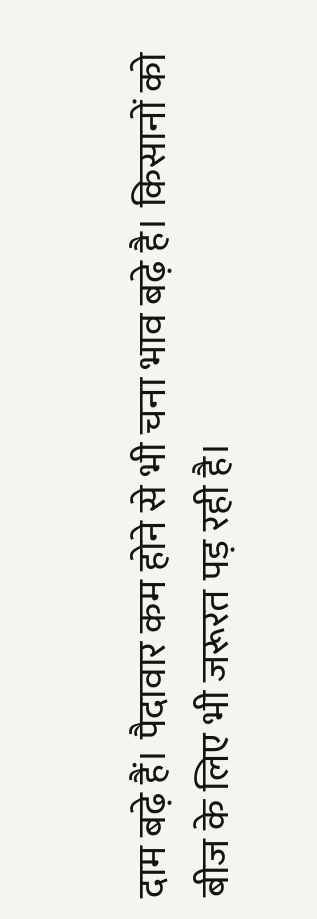दाम बढ़े हैं। पैदावार कम होने से भी चना भाव बढ़े है। किसानों को बीज के लिए भी जरूरत पड़ रही है।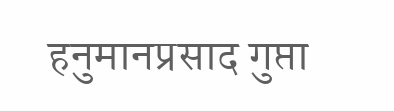हनुमानप्रसाद गुप्ता